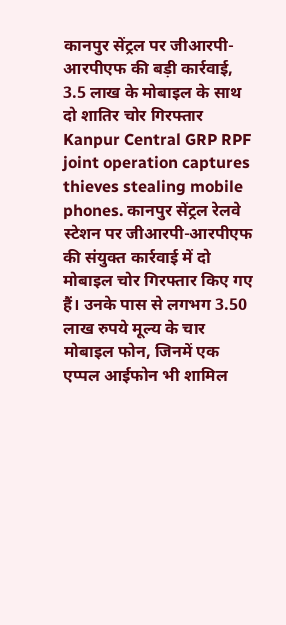कानपुर सेंट्रल पर जीआरपी-आरपीएफ की बड़ी कार्रवाई, 3.5 लाख के मोबाइल के साथ दो शातिर चोर गिरफ्तार
Kanpur Central GRP RPF joint operation captures thieves stealing mobile phones. कानपुर सेंट्रल रेलवे स्टेशन पर जीआरपी-आरपीएफ की संयुक्त कार्रवाई में दो मोबाइल चोर गिरफ्तार किए गए हैं। उनके पास से लगभग 3.50 लाख रुपये मूल्य के चार मोबाइल फोन, जिनमें एक एप्पल आईफोन भी शामिल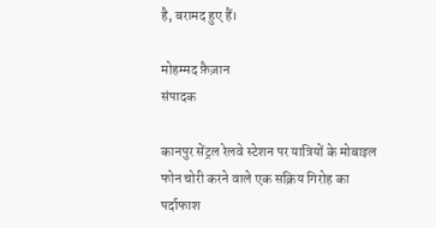है, बरामद हुए हैं।

मोहम्मद फ़ैज़ान
संपादक

कानपुर सेंट्रल रेलवे स्टेशन पर यात्रियों के मोबाइल फोन चोरी करने वाले एक सक्रिय गिरोह का पर्दाफाश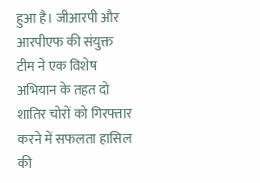हुआ है। जीआरपी और आरपीएफ की संयुक्त टीम ने एक विशेष अभियान के तहत दो शातिर चोरों को गिरफ्तार करने में सफलता हासिल की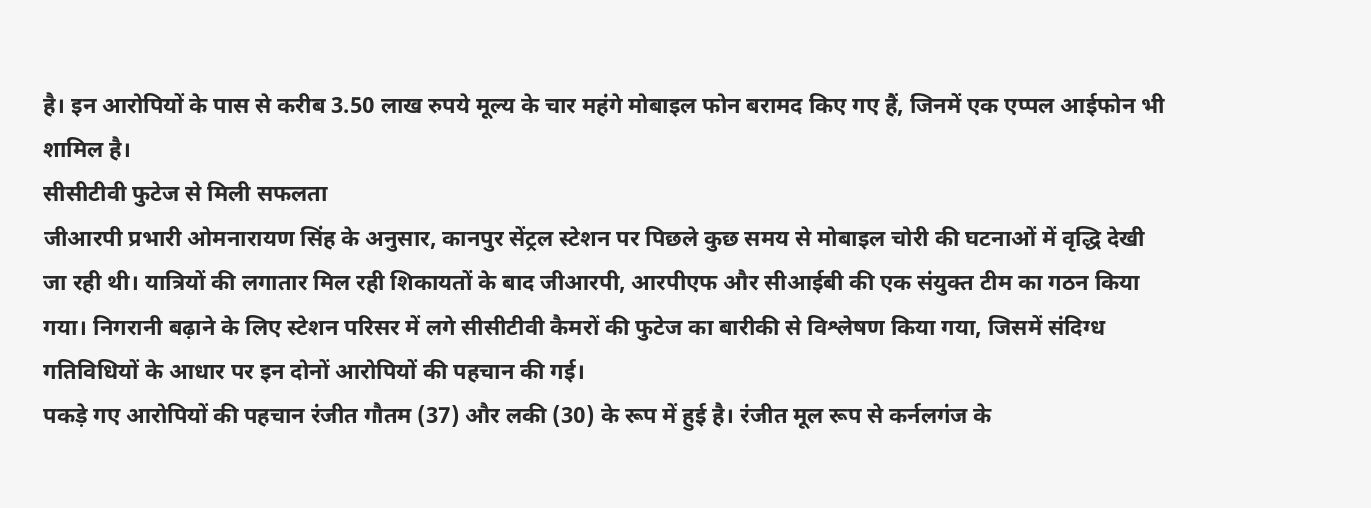है। इन आरोपियों के पास से करीब 3.50 लाख रुपये मूल्य के चार महंगे मोबाइल फोन बरामद किए गए हैं, जिनमें एक एप्पल आईफोन भी शामिल है।
सीसीटीवी फुटेज से मिली सफलता
जीआरपी प्रभारी ओमनारायण सिंह के अनुसार, कानपुर सेंट्रल स्टेशन पर पिछले कुछ समय से मोबाइल चोरी की घटनाओं में वृद्धि देखी जा रही थी। यात्रियों की लगातार मिल रही शिकायतों के बाद जीआरपी, आरपीएफ और सीआईबी की एक संयुक्त टीम का गठन किया गया। निगरानी बढ़ाने के लिए स्टेशन परिसर में लगे सीसीटीवी कैमरों की फुटेज का बारीकी से विश्लेषण किया गया, जिसमें संदिग्ध गतिविधियों के आधार पर इन दोनों आरोपियों की पहचान की गई।
पकड़े गए आरोपियों की पहचान रंजीत गौतम (37) और लकी (30) के रूप में हुई है। रंजीत मूल रूप से कर्नलगंज के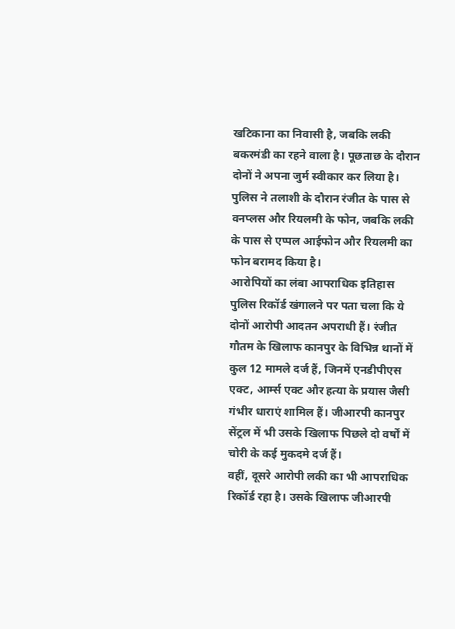खटिकाना का निवासी है, जबकि लकी बकरमंडी का रहने वाला है। पूछताछ के दौरान दोनों ने अपना जुर्म स्वीकार कर लिया है। पुलिस ने तलाशी के दौरान रंजीत के पास से वनप्लस और रियलमी के फोन, जबकि लकी के पास से एप्पल आईफोन और रियलमी का फोन बरामद किया है।
आरोपियों का लंबा आपराधिक इतिहास
पुलिस रिकॉर्ड खंगालने पर पता चला कि ये दोनों आरोपी आदतन अपराधी हैं। रंजीत गौतम के खिलाफ कानपुर के विभिन्न थानों में कुल 12 मामले दर्ज हैं, जिनमें एनडीपीएस एक्ट, आर्म्स एक्ट और हत्या के प्रयास जैसी गंभीर धाराएं शामिल हैं। जीआरपी कानपुर सेंट्रल में भी उसके खिलाफ पिछले दो वर्षों में चोरी के कई मुकदमे दर्ज हैं।
वहीं, दूसरे आरोपी लकी का भी आपराधिक रिकॉर्ड रहा है। उसके खिलाफ जीआरपी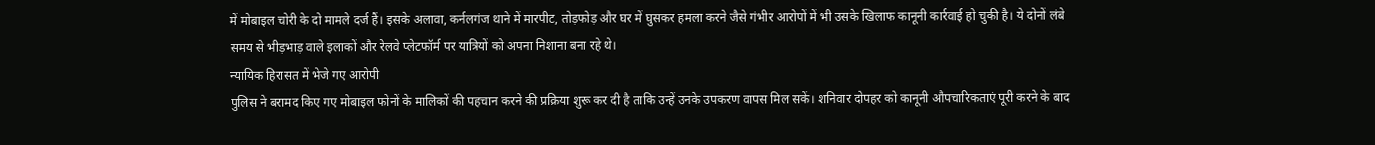में मोबाइल चोरी के दो मामले दर्ज हैं। इसके अलावा, कर्नलगंज थाने में मारपीट, तोड़फोड़ और घर में घुसकर हमला करने जैसे गंभीर आरोपों में भी उसके खिलाफ कानूनी कार्रवाई हो चुकी है। ये दोनों लंबे समय से भीड़भाड़ वाले इलाकों और रेलवे प्लेटफॉर्म पर यात्रियों को अपना निशाना बना रहे थे।
न्यायिक हिरासत में भेजे गए आरोपी
पुलिस ने बरामद किए गए मोबाइल फोनों के मालिकों की पहचान करने की प्रक्रिया शुरू कर दी है ताकि उन्हें उनके उपकरण वापस मिल सकें। शनिवार दोपहर को कानूनी औपचारिकताएं पूरी करने के बाद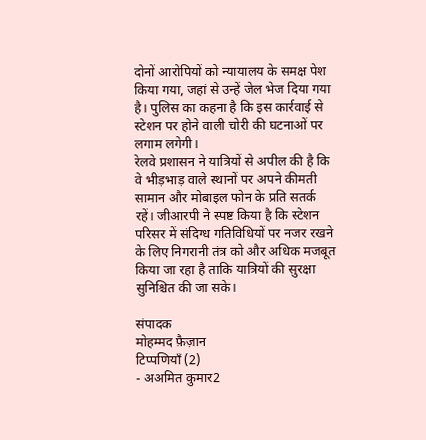दोनों आरोपियों को न्यायालय के समक्ष पेश किया गया, जहां से उन्हें जेल भेज दिया गया है। पुलिस का कहना है कि इस कार्रवाई से स्टेशन पर होने वाली चोरी की घटनाओं पर लगाम लगेगी।
रेलवे प्रशासन ने यात्रियों से अपील की है कि वे भीड़भाड़ वाले स्थानों पर अपने कीमती सामान और मोबाइल फोन के प्रति सतर्क रहें। जीआरपी ने स्पष्ट किया है कि स्टेशन परिसर में संदिग्ध गतिविधियों पर नजर रखने के लिए निगरानी तंत्र को और अधिक मजबूत किया जा रहा है ताकि यात्रियों की सुरक्षा सुनिश्चित की जा सके।

संपादक
मोहम्मद फ़ैज़ान
टिप्पणियाँ (2)
- अअमित कुमार2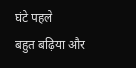घंटे पहले
बहुत बढ़िया और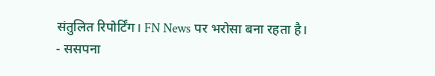संतुलित रिपोर्टिंग। FN News पर भरोसा बना रहता है।
- ससपना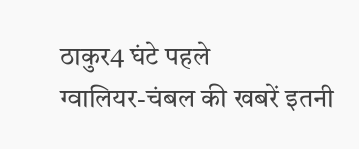ठाकुर4 घंटे पहले
ग्वालियर-चंबल की खबरें इतनी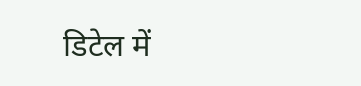डिटेल में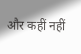और कहीं नहीं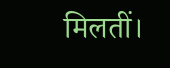मिलतीं।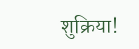शुक्रिया!